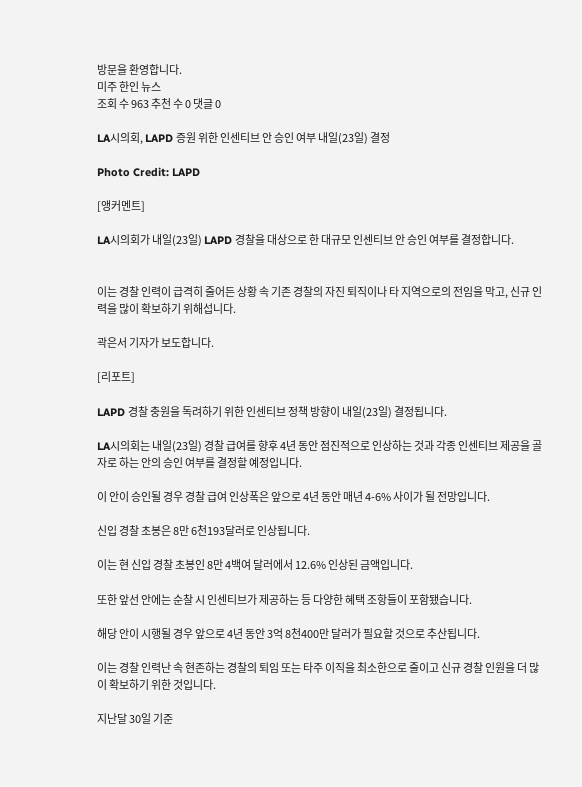방문을 환영합니다.
미주 한인 뉴스
조회 수 963 추천 수 0 댓글 0

LA시의회, LAPD 증원 위한 인센티브 안 승인 여부 내일(23일) 결정

Photo Credit: LAPD

[앵커멘트]

LA시의회가 내일(23일) LAPD 경찰을 대상으로 한 대규모 인센티브 안 승인 여부를 결정합니다.


이는 경찰 인력이 급격히 줄어든 상황 속 기존 경찰의 자진 퇴직이나 타 지역으로의 전임을 막고, 신규 인력을 많이 확보하기 위해섭니다.

곽은서 기자가 보도합니다.

[리포트]

LAPD 경찰 충원을 독려하기 위한 인센티브 정책 방향이 내일(23일) 결정됩니다.

LA시의회는 내일(23일) 경찰 급여를 향후 4년 동안 점진적으로 인상하는 것과 각종 인센티브 제공을 골자로 하는 안의 승인 여부를 결정할 예정입니다.

이 안이 승인될 경우 경찰 급여 인상폭은 앞으로 4년 동안 매년 4-6% 사이가 될 전망입니다.

신입 경찰 초봉은 8만 6천193달러로 인상됩니다.

이는 현 신입 경찰 초봉인 8만 4백여 달러에서 12.6% 인상된 금액입니다.

또한 앞선 안에는 순찰 시 인센티브가 제공하는 등 다양한 혜택 조항들이 포함됐습니다.

해당 안이 시행될 경우 앞으로 4년 동안 3억 8천400만 달러가 필요할 것으로 추산됩니다.

이는 경찰 인력난 속 현존하는 경찰의 퇴임 또는 타주 이직을 최소한으로 줄이고 신규 경찰 인원을 더 많이 확보하기 위한 것입니다.

지난달 30일 기준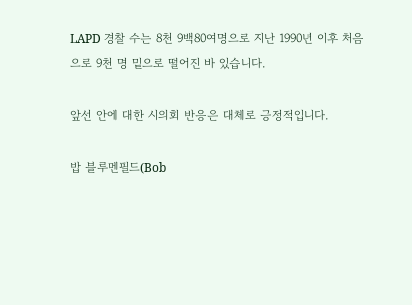LAPD 경찰 수는 8천 9백80여명으로 지난 1990년 이후 처음으로 9천 명 밑으로 떨어진 바 있습니다.

앞선 안에 대한 시의회 반응은 대체로 긍정적입니다.

밥 블루멘필드(Bob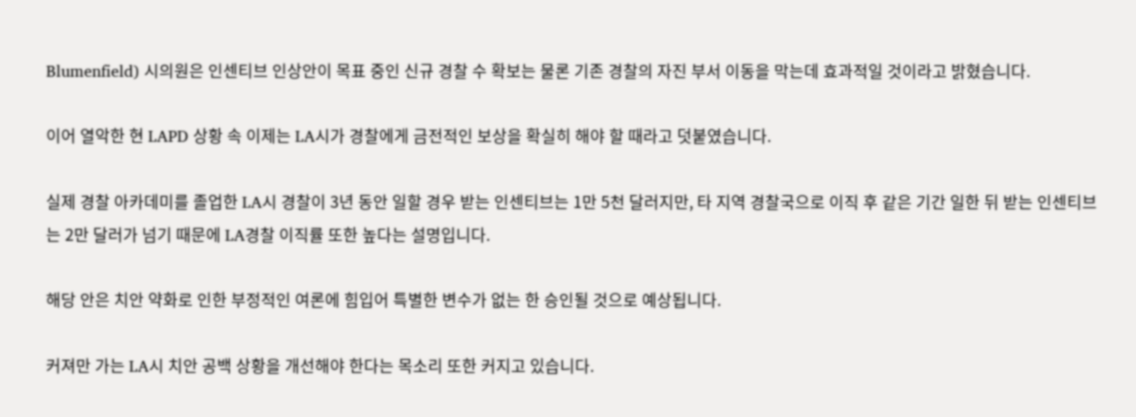Blumenfield) 시의원은 인센티브 인상안이 목표 중인 신규 경찰 수 확보는 물론 기존 경찰의 자진 부서 이동을 막는데 효과적일 것이라고 밝혔습니다.

이어 열악한 현 LAPD 상황 속 이제는 LA시가 경찰에게 금전적인 보상을 확실히 해야 할 때라고 덧붙였습니다.

실제 경찰 아카데미를 졸업한 LA시 경찰이 3년 동안 일할 경우 받는 인센티브는 1만 5천 달러지만, 타 지역 경찰국으로 이직 후 같은 기간 일한 뒤 받는 인센티브는 2만 달러가 넘기 때문에 LA경찰 이직률 또한 높다는 설명입니다.

해당 안은 치안 약화로 인한 부정적인 여론에 힘입어 특별한 변수가 없는 한 승인될 것으로 예상됩니다.

커져만 가는 LA시 치안 공백 상황을 개선해야 한다는 목소리 또한 커지고 있습니다.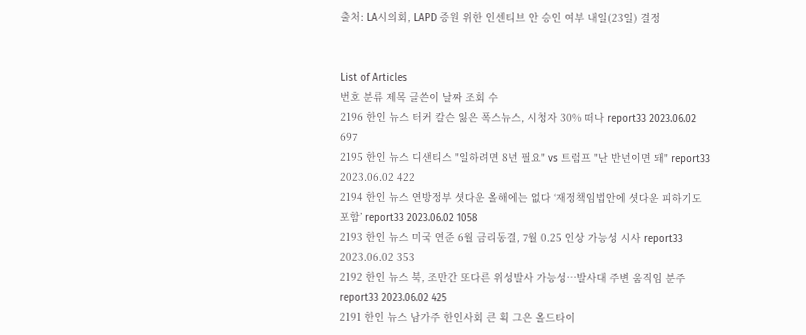출처: LA시의회, LAPD 증원 위한 인센티브 안 승인 여부 내일(23일) 결정


List of Articles
번호 분류 제목 글쓴이 날짜 조회 수
2196 한인 뉴스 터커 칼슨 잃은 폭스뉴스, 시청자 30% 떠나 report33 2023.06.02 697
2195 한인 뉴스 디샌티스 "일하려면 8년 필요" vs 트럼프 "난 반년이면 돼" report33 2023.06.02 422
2194 한인 뉴스 연방정부 셧다운 올해에는 없다 ‘재정책임법안에 셧다운 피하기도 포함’ report33 2023.06.02 1058
2193 한인 뉴스 미국 연준 6월 금리동결, 7월 0.25 인상 가능성 시사 report33 2023.06.02 353
2192 한인 뉴스 북, 조만간 또다른 위성발사 가능성…발사대 주변 움직임 분주 report33 2023.06.02 425
2191 한인 뉴스 남가주 한인사회 큰 획 그은 올드타이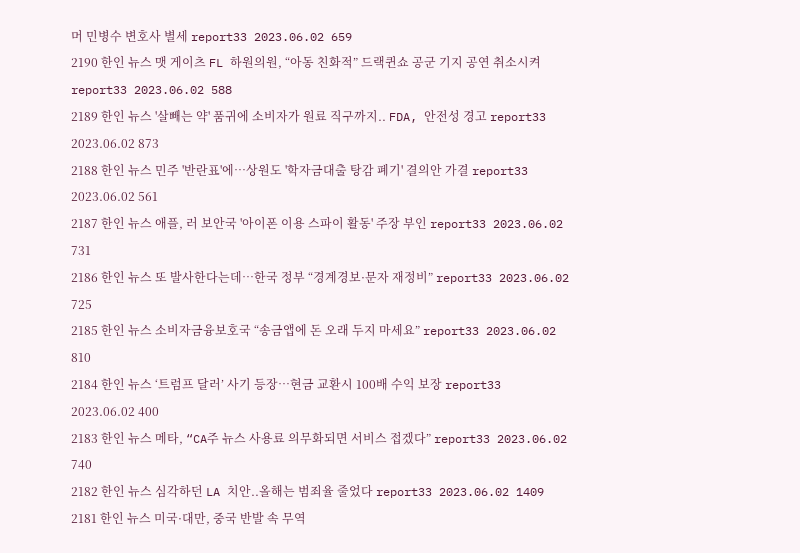머 민병수 변호사 별세 report33 2023.06.02 659
2190 한인 뉴스 맷 게이츠 FL 하원의원, “아동 친화적” 드랙퀸쇼 공군 기지 공연 취소시켜 report33 2023.06.02 588
2189 한인 뉴스 '살빼는 약' 품귀에 소비자가 원료 직구까지.. FDA, 안전성 경고 report33 2023.06.02 873
2188 한인 뉴스 민주 '반란표'에…상원도 '학자금대출 탕감 폐기' 결의안 가결 report33 2023.06.02 561
2187 한인 뉴스 애플, 러 보안국 '아이폰 이용 스파이 활동' 주장 부인 report33 2023.06.02 731
2186 한인 뉴스 또 발사한다는데…한국 정부 “경계경보·문자 재정비” report33 2023.06.02 725
2185 한인 뉴스 소비자금융보호국 “송금앱에 돈 오래 두지 마세요” report33 2023.06.02 810
2184 한인 뉴스 ‘트럼프 달러’ 사기 등장…현금 교환시 100배 수익 보장 report33 2023.06.02 400
2183 한인 뉴스 메타, “CA주 뉴스 사용료 의무화되면 서비스 접겠다” report33 2023.06.02 740
2182 한인 뉴스 심각하던 LA 치안..올해는 범죄율 줄었다 report33 2023.06.02 1409
2181 한인 뉴스 미국·대만, 중국 반발 속 무역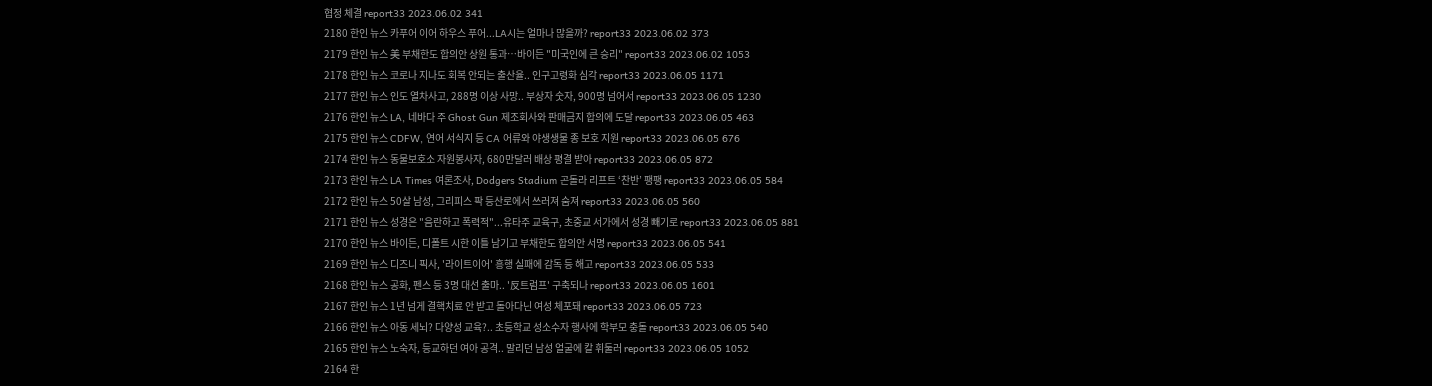협정 체결 report33 2023.06.02 341
2180 한인 뉴스 카푸어 이어 하우스 푸어...LA시는 얼마나 많을까? report33 2023.06.02 373
2179 한인 뉴스 美 부채한도 합의안 상원 통과…바이든 "미국인에 큰 승리" report33 2023.06.02 1053
2178 한인 뉴스 코로나 지나도 회복 안되는 출산율.. 인구고령화 심각 report33 2023.06.05 1171
2177 한인 뉴스 인도 열차사고, 288명 이상 사망.. 부상자 숫자, 900명 넘어서 report33 2023.06.05 1230
2176 한인 뉴스 LA, 네바다 주 Ghost Gun 제조회사와 판매금지 합의에 도달 report33 2023.06.05 463
2175 한인 뉴스 CDFW, 연어 서식지 등 CA 어류와 야생생물 종 보호 지원 report33 2023.06.05 676
2174 한인 뉴스 동물보호소 자원봉사자, 680만달러 배상 평결 받아 report33 2023.06.05 872
2173 한인 뉴스 LA Times 여론조사, Dodgers Stadium 곤돌라 리프트 ‘찬반’ 팽팽 report33 2023.06.05 584
2172 한인 뉴스 50살 남성, 그리피스 팍 등산로에서 쓰러져 숨져 report33 2023.06.05 560
2171 한인 뉴스 성경은 "음란하고 폭력적"...유타주 교육구, 초중교 서가에서 성경 빼기로 report33 2023.06.05 881
2170 한인 뉴스 바이든, 디폴트 시한 이틀 남기고 부채한도 합의안 서명 report33 2023.06.05 541
2169 한인 뉴스 디즈니 픽사, '라이트이어' 흥행 실패에 감독 등 해고 report33 2023.06.05 533
2168 한인 뉴스 공화, 펜스 등 3명 대선 출마.. '反트럼프' 구축되나 report33 2023.06.05 1601
2167 한인 뉴스 1년 넘게 결핵치료 안 받고 돌아다닌 여성 체포돼 report33 2023.06.05 723
2166 한인 뉴스 아동 세뇌? 다양성 교육?.. 초등학교 성소수자 행사에 학부모 충돌 report33 2023.06.05 540
2165 한인 뉴스 노숙자, 등교하던 여아 공격.. 말리던 남성 얼굴에 칼 휘둘러 report33 2023.06.05 1052
2164 한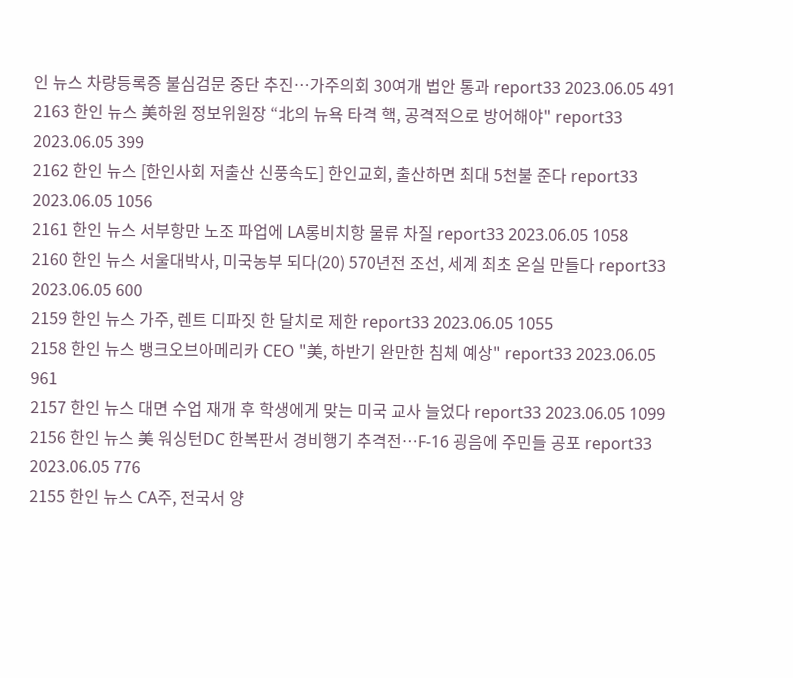인 뉴스 차량등록증 불심검문 중단 추진…가주의회 30여개 법안 통과 report33 2023.06.05 491
2163 한인 뉴스 美하원 정보위원장 “北의 뉴욕 타격 핵, 공격적으로 방어해야" report33 2023.06.05 399
2162 한인 뉴스 [한인사회 저출산 신풍속도] 한인교회, 출산하면 최대 5천불 준다 report33 2023.06.05 1056
2161 한인 뉴스 서부항만 노조 파업에 LA롱비치항 물류 차질 report33 2023.06.05 1058
2160 한인 뉴스 서울대박사, 미국농부 되다(20) 570년전 조선, 세계 최초 온실 만들다 report33 2023.06.05 600
2159 한인 뉴스 가주, 렌트 디파짓 한 달치로 제한 report33 2023.06.05 1055
2158 한인 뉴스 뱅크오브아메리카 CEO "美, 하반기 완만한 침체 예상" report33 2023.06.05 961
2157 한인 뉴스 대면 수업 재개 후 학생에게 맞는 미국 교사 늘었다 report33 2023.06.05 1099
2156 한인 뉴스 美 워싱턴DC 한복판서 경비행기 추격전…F-16 굉음에 주민들 공포 report33 2023.06.05 776
2155 한인 뉴스 CA주, 전국서 양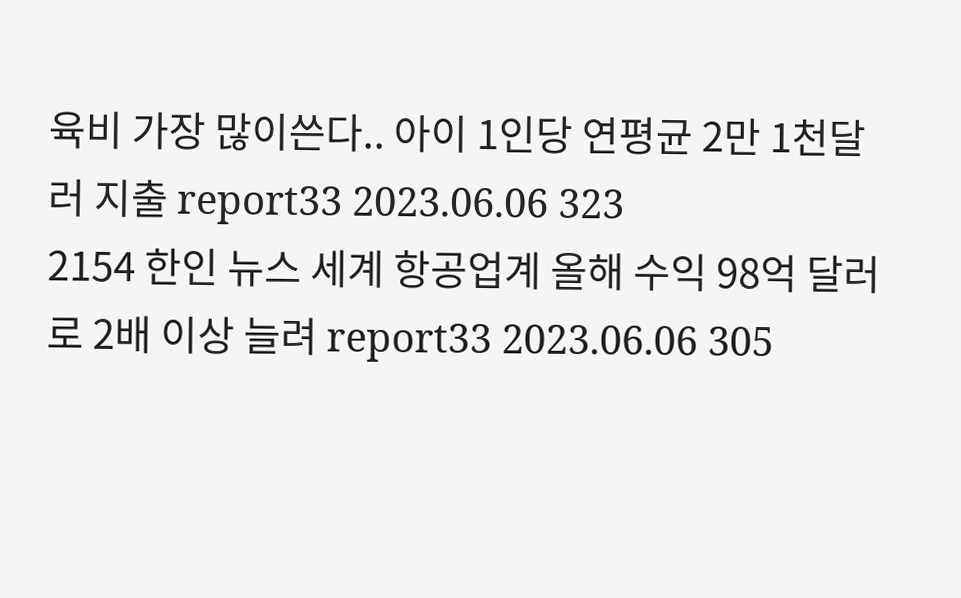육비 가장 많이쓴다.. 아이 1인당 연평균 2만 1천달러 지출 report33 2023.06.06 323
2154 한인 뉴스 세계 항공업계 올해 수익 98억 달러로 2배 이상 늘려 report33 2023.06.06 305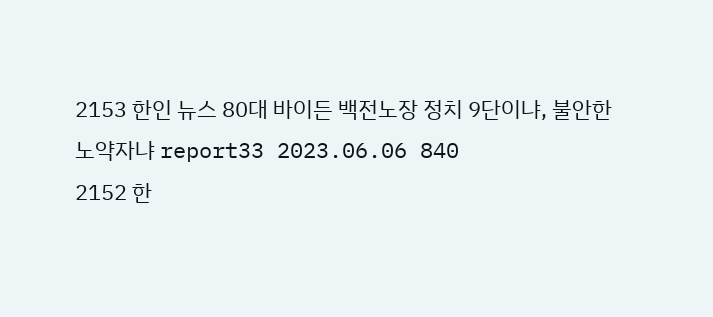2153 한인 뉴스 80대 바이든 백전노장 정치 9단이냐, 불안한 노약자냐 report33 2023.06.06 840
2152 한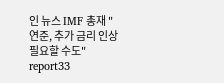인 뉴스 IMF 총재 "연준, 추가 금리 인상 필요할 수도" report33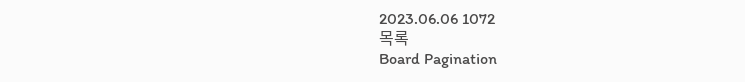2023.06.06 1072
목록
Board Pagination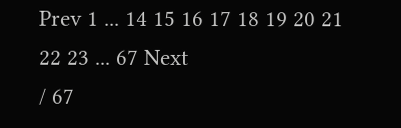Prev 1 ... 14 15 16 17 18 19 20 21 22 23 ... 67 Next
/ 67